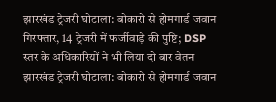झारखंड ट्रेजरी घोटाला: बोकारो से होमगार्ड जवान गिरफ्तार, 14 ट्रेजरी में फर्जीवाड़े की पुष्टि; DSP स्तर के अधिकारियों ने भी लिया दो बार वेतन
झारखंड ट्रेजरी घोटाला: बोकारो से होमगार्ड जवान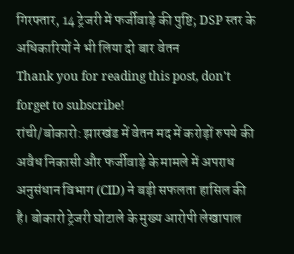गिरफ्तार, 14 ट्रेजरी में फर्जीवाड़े की पुष्टि; DSP स्तर के अधिकारियों ने भी लिया दो बार वेतन
Thank you for reading this post, don't forget to subscribe!
रांची/बोकारो: झारखंड में वेतन मद में करोड़ों रुपये की अवैध निकासी और फर्जीवाड़े के मामले में अपराध अनुसंधान विभाग (CID) ने बड़ी सफलता हासिल की है। बोकारो ट्रेजरी घोटाले के मुख्य आरोपी लेखापाल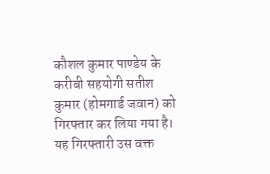कौशल कुमार पाण्डेय के करीबी सहयोगी सतीश कुमार (होमगार्ड जवान) को गिरफ्तार कर लिया गया है।
यह गिरफ्तारी उस वक्त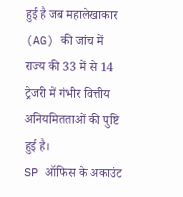हुई है जब महालेखाकार (AG) की जांच में राज्य की 33 में से 14 ट्रेजरी में गंभीर वित्तीय अनियमितताओं की पुष्टि हुई है।
SP ऑफिस के अकाउंट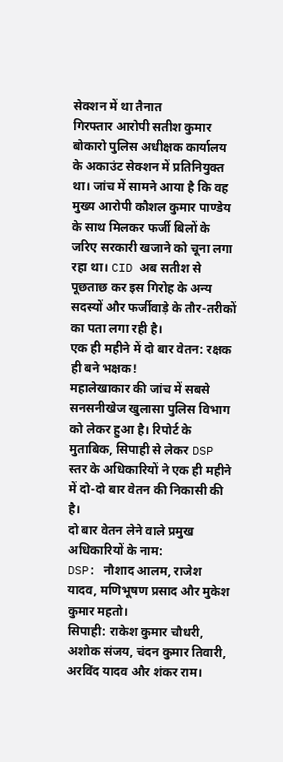सेक्शन में था तैनात
गिरफ्तार आरोपी सतीश कुमार बोकारो पुलिस अधीक्षक कार्यालय के अकाउंट सेक्शन में प्रतिनियुक्त था। जांच में सामने आया है कि वह मुख्य आरोपी कौशल कुमार पाण्डेय के साथ मिलकर फर्जी बिलों के जरिए सरकारी खजाने को चूना लगा रहा था। CID अब सतीश से पूछताछ कर इस गिरोह के अन्य सदस्यों और फर्जीवाड़े के तौर-तरीकों का पता लगा रही है।
एक ही महीने में दो बार वेतन: रक्षक ही बने भक्षक!
महालेखाकार की जांच में सबसे सनसनीखेज खुलासा पुलिस विभाग को लेकर हुआ है। रिपोर्ट के मुताबिक, सिपाही से लेकर DSP स्तर के अधिकारियों ने एक ही महीने में दो-दो बार वेतन की निकासी की है।
दो बार वेतन लेने वाले प्रमुख अधिकारियों के नाम:
DSP: नौशाद आलम, राजेश यादव, मणिभूषण प्रसाद और मुकेश कुमार महतो।
सिपाही: राकेश कुमार चौधरी, अशोक संजय, चंदन कुमार तिवारी, अरविंद यादव और शंकर राम।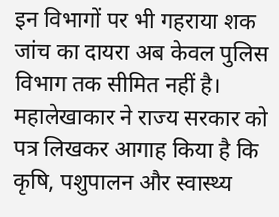इन विभागों पर भी गहराया शक
जांच का दायरा अब केवल पुलिस विभाग तक सीमित नहीं है। महालेखाकार ने राज्य सरकार को पत्र लिखकर आगाह किया है कि कृषि, पशुपालन और स्वास्थ्य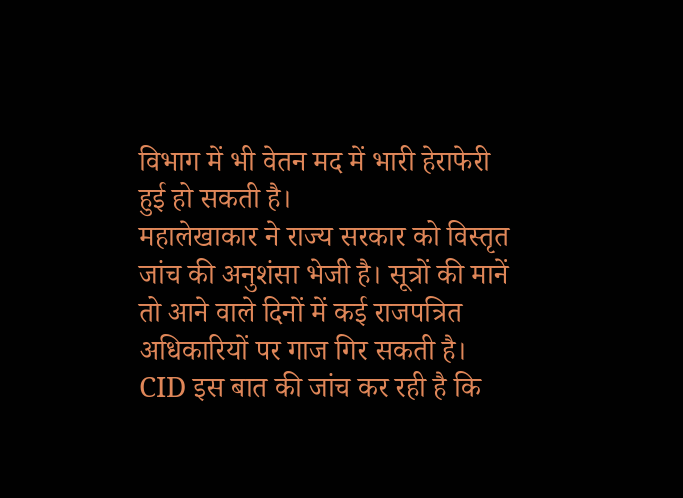विभाग में भी वेतन मद में भारी हेराफेरी हुई हो सकती है।
महालेखाकार ने राज्य सरकार को विस्तृत जांच की अनुशंसा भेजी है। सूत्रों की मानें तो आने वाले दिनों में कई राजपत्रित अधिकारियों पर गाज गिर सकती है। CID इस बात की जांच कर रही है कि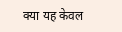क्या यह केवल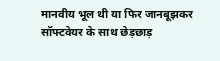मानवीय भूल थी या फिर जानबूझकर सॉफ्टवेयर के साथ छेड़छाड़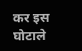कर इस घोटाले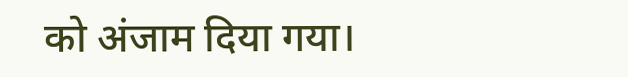को अंजाम दिया गया।